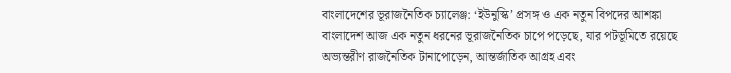বাংলাদেশের ভূরাজনৈতিক চ্যালেঞ্জ: ‘ইউনুস্কি’ প্রসঙ্গ ও এক নতুন বিপদের আশঙ্কা
বাংলাদেশ আজ এক নতুন ধরনের ভূরাজনৈতিক চাপে পড়েছে, যার পটভূমিতে রয়েছে অভ্যন্তরীণ রাজনৈতিক টানাপোড়েন, আন্তর্জাতিক আগ্রহ এবং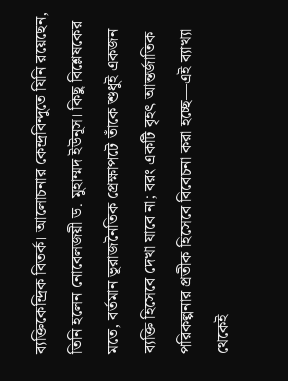ব্যক্তিকেন্দ্রিক বিতর্ক। আলোচনার কেন্দ্রবিন্দুতে যিনি রয়েছেন, তিনি হলেন নোবেলজয়ী ড. মুহাম্মদ ইউনূস। কিছু বিশ্লেষকের মতে, বর্তমান ভূরাজনৈতিক প্রেক্ষাপটে তাঁকে শুধুই একজন ব্যক্তি হিসেবে দেখা যাবে না; বরং একটি বৃহৎ আন্তর্জাতিক পরিকল্পনার প্রতীক হিসেবে বিবেচনা করা হচ্ছে—এই ব্যাখ্যা থেকেই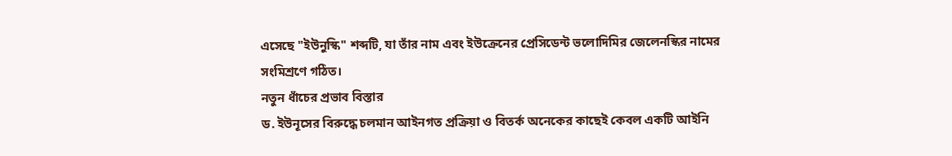এসেছে "ইউনুস্কি" শব্দটি, যা তাঁর নাম এবং ইউক্রেনের প্রেসিডেন্ট ভলোদিমির জেলেনস্কির নামের সংমিশ্রণে গঠিত।
নতুন ধাঁচের প্রভাব বিস্তার
ড. ইউনূসের বিরুদ্ধে চলমান আইনগত প্রক্রিয়া ও বিতর্ক অনেকের কাছেই কেবল একটি আইনি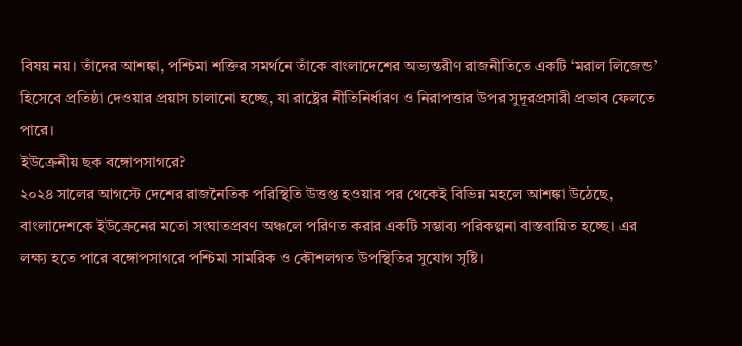বিষয় নয়। তাঁদের আশঙ্কা, পশ্চিমা শক্তির সমর্থনে তাঁকে বাংলাদেশের অভ্যন্তরীণ রাজনীতিতে একটি ‘মরাল লিজেন্ড’ হিসেবে প্রতিষ্ঠা দেওয়ার প্রয়াস চালানো হচ্ছে, যা রাষ্ট্রের নীতিনির্ধারণ ও নিরাপত্তার উপর সুদূরপ্রসারী প্রভাব ফেলতে পারে।
ইউক্রেনীয় ছক বঙ্গোপসাগরে?
২০২৪ সালের আগস্টে দেশের রাজনৈতিক পরিস্থিতি উত্তপ্ত হওয়ার পর থেকেই বিভিন্ন মহলে আশঙ্কা উঠেছে, বাংলাদেশকে ইউক্রেনের মতো সংঘাতপ্রবণ অঞ্চলে পরিণত করার একটি সম্ভাব্য পরিকল্পনা বাস্তবায়িত হচ্ছে। এর লক্ষ্য হতে পারে বঙ্গোপসাগরে পশ্চিমা সামরিক ও কৌশলগত উপস্থিতির সুযোগ সৃষ্টি।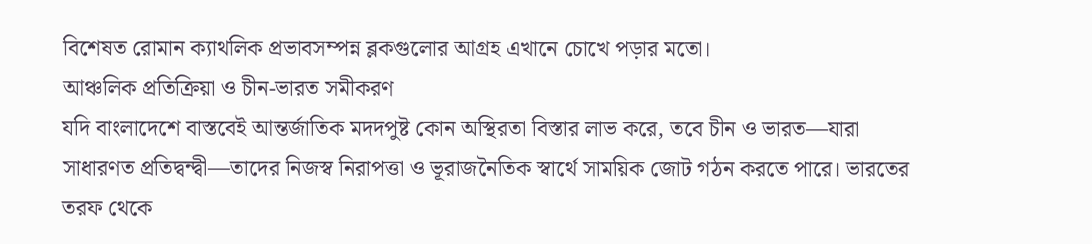বিশেষত রোমান ক্যাথলিক প্রভাবসম্পন্ন ব্লকগুলোর আগ্রহ এখানে চোখে পড়ার মতো।
আঞ্চলিক প্রতিক্রিয়া ও চীন-ভারত সমীকরণ
যদি বাংলাদেশে বাস্তবেই আন্তর্জাতিক মদদপুষ্ট কোন অস্থিরতা বিস্তার লাভ করে, তবে চীন ও ভারত—যারা সাধারণত প্রতিদ্বন্দ্বী—তাদের নিজস্ব নিরাপত্তা ও ভূরাজনৈতিক স্বার্থে সাময়িক জোট গঠন করতে পারে। ভারতের তরফ থেকে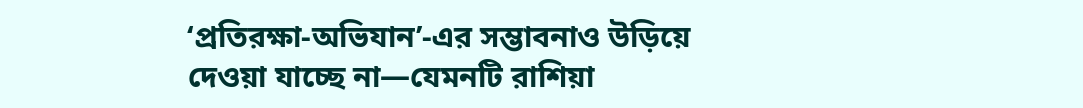‘প্রতিরক্ষা-অভিযান’-এর সম্ভাবনাও উড়িয়ে দেওয়া যাচ্ছে না—যেমনটি রাশিয়া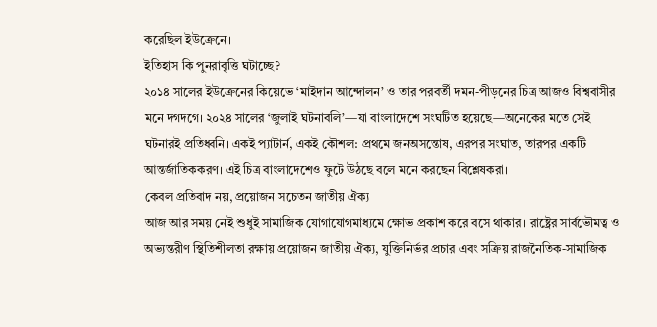করেছিল ইউক্রেনে।
ইতিহাস কি পুনরাবৃত্তি ঘটাচ্ছে?
২০১৪ সালের ইউক্রেনের কিয়েভে ‘মাইদান আন্দোলন’ ও তার পরবর্তী দমন-পীড়নের চিত্র আজও বিশ্ববাসীর মনে দগদগে। ২০২৪ সালের ‘জুলাই ঘটনাবলি’—যা বাংলাদেশে সংঘটিত হয়েছে—অনেকের মতে সেই ঘটনারই প্রতিধ্বনি। একই প্যাটার্ন, একই কৌশল: প্রথমে জনঅসন্তোষ, এরপর সংঘাত, তারপর একটি আন্তর্জাতিককরণ। এই চিত্র বাংলাদেশেও ফুটে উঠছে বলে মনে করছেন বিশ্লেষকরা।
কেবল প্রতিবাদ নয়, প্রয়োজন সচেতন জাতীয় ঐক্য
আজ আর সময় নেই শুধুই সামাজিক যোগাযোগমাধ্যমে ক্ষোভ প্রকাশ করে বসে থাকার। রাষ্ট্রের সার্বভৌমত্ব ও অভ্যন্তরীণ স্থিতিশীলতা রক্ষায় প্রয়োজন জাতীয় ঐক্য, যুক্তিনির্ভর প্রচার এবং সক্রিয় রাজনৈতিক-সামাজিক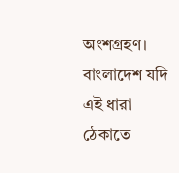অংশগ্রহণ। বাংলাদেশ যদি এই ধারা ঠেকাতে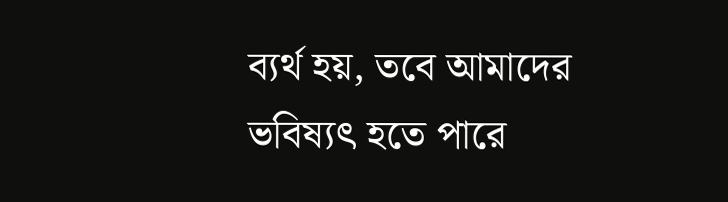ব্যর্থ হয়, তবে আমাদের ভবিষ্যৎ হতে পারে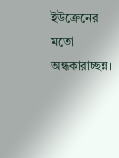ইউক্রেনের মতো অন্ধকারাচ্ছন্ন।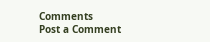Comments
Post a Comment